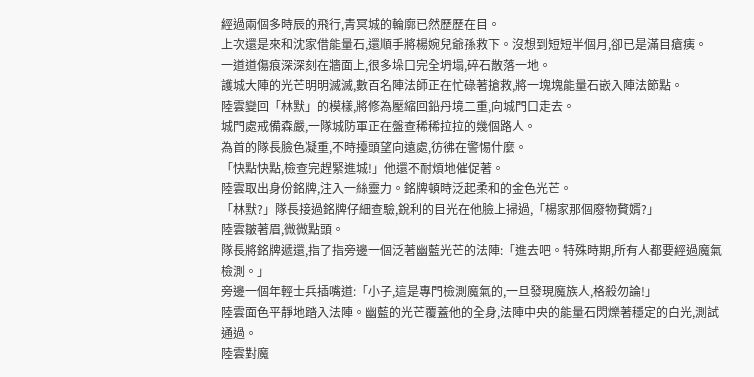經過兩個多時辰的飛行,青冥城的輪廓已然歷歷在目。
上次還是來和沈家借能量石,還順手將楊婉兒爺孫救下。沒想到短短半個月,卻已是滿目瘡痍。
一道道傷痕深深刻在牆面上,很多垛口完全坍塌,碎石散落一地。
護城大陣的光芒明明滅滅,數百名陣法師正在忙碌著搶救,將一塊塊能量石嵌入陣法節點。
陸雲變回「林默」的模樣,將修為壓縮回鉛丹境二重,向城門口走去。
城門處戒備森嚴,一隊城防軍正在盤查稀稀拉拉的幾個路人。
為首的隊長臉色凝重,不時擡頭望向遠處,彷彿在警惕什麼。
「快點快點,檢查完趕緊進城!」他還不耐煩地催促著。
陸雲取出身份銘牌,注入一絲靈力。銘牌頓時泛起柔和的金色光芒。
「林默?」隊長接過銘牌仔細查驗,銳利的目光在他臉上掃過,「楊家那個廢物贅婿?」
陸雲皺著眉,微微點頭。
隊長將銘牌遞還,指了指旁邊一個泛著幽藍光芒的法陣:「進去吧。特殊時期,所有人都要經過魔氣檢測。」
旁邊一個年輕士兵插嘴道:「小子,這是專門檢測魔氣的,一旦發現魔族人,格殺勿論!」
陸雲面色平靜地踏入法陣。幽藍的光芒覆蓋他的全身,法陣中央的能量石閃爍著穩定的白光,測試通過。
陸雲對魔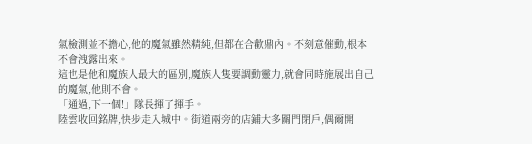氣檢測並不擔心,他的魔氣雖然精純,但都在合歡鼎內。不刻意催動,根本不會洩露出來。
這也是他和魔族人最大的區別,魔族人隻要調動靈力,就會同時施展出自己的魔氣,他則不會。
「通過,下一個!」隊長揮了揮手。
陸雲收回銘牌,快步走入城中。街道兩旁的店鋪大多關門閉戶,偶爾開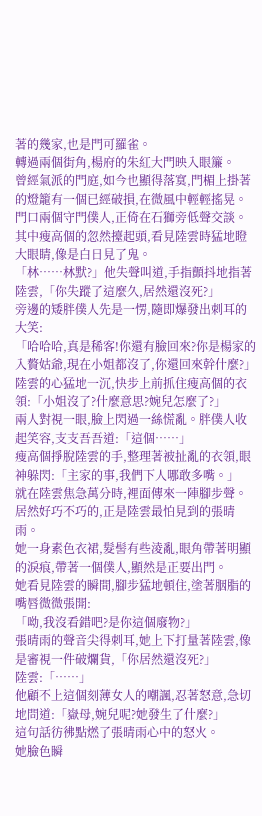著的幾家,也是門可羅雀。
轉過兩個街角,楊府的朱紅大門映入眼簾。
曾經氣派的門庭,如今也顯得落寞,門楣上掛著的燈籠有一個已經破損,在微風中輕輕搖晃。
門口兩個守門僕人,正倚在石獅旁低聲交談。
其中瘦高個的忽然擡起頭,看見陸雲時猛地瞪大眼睛,像是白日見了鬼。
「林……林默?」他失聲叫道,手指顫抖地指著陸雲,「你失蹤了這麼久,居然還沒死?」
旁邊的矮胖僕人先是一愣,隨即爆發出刺耳的大笑:
「哈哈哈,真是稀客!你還有臉回來?你是楊家的入贅姑爺,現在小姐都沒了,你還回來幹什麼?」
陸雲的心猛地一沉,快步上前抓住瘦高個的衣領:「小姐沒了?什麼意思?婉兒怎麼了?」
兩人對視一眼,臉上閃過一絲慌亂。胖僕人收起笑容,支支吾吾道:「這個……」
瘦高個掙脫陸雲的手,整理著被扯亂的衣領,眼神躲閃:「主家的事,我們下人哪敢多嘴。」
就在陸雲焦急萬分時,裡面傳來一陣腳步聲。居然好巧不巧的,正是陸雲最怕見到的張晴雨。
她一身素色衣裙,髮髻有些淩亂,眼角帶著明顯的淚痕,帶著一個僕人,顯然是正要出門。
她看見陸雲的瞬間,腳步猛地頓住,塗著胭脂的嘴唇微微張開:
「呦,我沒看錯吧?是你這個廢物?」
張晴雨的聲音尖得刺耳,她上下打量著陸雲,像是審視一件破爛貨,「你居然還沒死?」
陸雲:「……」
他顧不上這個刻薄女人的嘲諷,忍著怒意,急切地問道:「嶽母,婉兒呢?她發生了什麼?」
這句話彷彿點燃了張晴雨心中的怒火。
她臉色瞬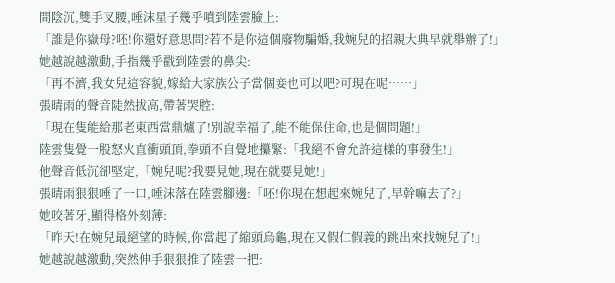間陰沉,雙手叉腰,唾沫星子幾乎噴到陸雲臉上:
「誰是你嶽母?呸!你還好意思問?若不是你這個廢物騙婚,我婉兒的招親大典早就舉辦了!」
她越說越激動,手指幾乎戳到陸雲的鼻尖:
「再不濟,我女兒這容貌,嫁給大家族公子當個妾也可以吧?可現在呢……」
張晴雨的聲音陡然拔高,帶著哭腔:
「現在隻能給那老東西當鼎爐了!別說幸福了,能不能保住命,也是個問題!」
陸雲隻覺一股怒火直衝頭頂,拳頭不自覺地攥緊:「我絕不會允許這樣的事發生!」
他聲音低沉卻堅定,「婉兒呢?我要見她,現在就要見她!」
張晴雨狠狠唾了一口,唾沫落在陸雲腳邊:「呸!你現在想起來婉兒了,早幹嘛去了?」
她咬著牙,顯得格外刻薄:
「昨天!在婉兒最絕望的時候,你當起了縮頭烏龜,現在又假仁假義的跳出來找婉兒了!」
她越說越激動,突然伸手狠狠推了陸雲一把: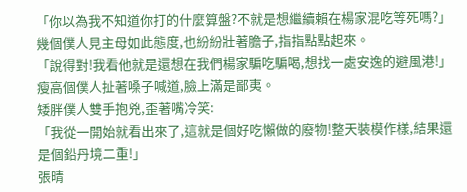「你以為我不知道你打的什麼算盤?不就是想繼續賴在楊家混吃等死嗎?」
幾個僕人見主母如此態度,也紛紛壯著膽子,指指點點起來。
「說得對!我看他就是還想在我們楊家騙吃騙喝,想找一處安逸的避風港!」
瘦高個僕人扯著嗓子喊道,臉上滿是鄙夷。
矮胖僕人雙手抱兇,歪著嘴冷笑:
「我從一開始就看出來了,這就是個好吃懶做的廢物!整天裝模作樣,結果還是個鉛丹境二重!」
張晴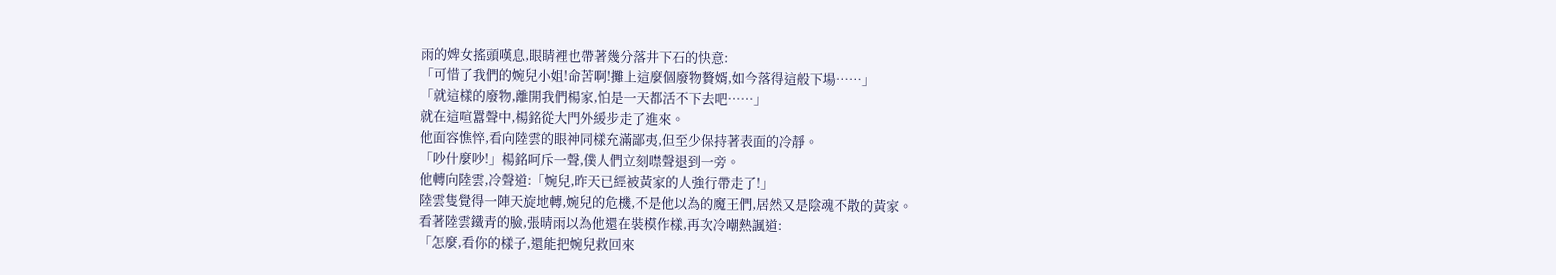雨的婢女搖頭嘆息,眼睛裡也帶著幾分落井下石的快意:
「可惜了我們的婉兒小姐!命苦啊!攤上這麼個廢物贅婿,如今落得這般下場……」
「就這樣的廢物,離開我們楊家,怕是一天都活不下去吧……」
就在這喧囂聲中,楊銘從大門外緩步走了進來。
他面容憔悴,看向陸雲的眼神同樣充滿鄙夷,但至少保持著表面的冷靜。
「吵什麼吵!」楊銘呵斥一聲,僕人們立刻噤聲退到一旁。
他轉向陸雲,冷聲道:「婉兒,昨天已經被黃家的人強行帶走了!」
陸雲隻覺得一陣天旋地轉,婉兒的危機,不是他以為的魔王們,居然又是陰魂不散的黃家。
看著陸雲鐵青的臉,張晴雨以為他還在裝模作樣,再次冷嘲熱諷道:
「怎麼,看你的樣子,還能把婉兒救回來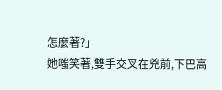怎麼著?」
她嗤笑著,雙手交叉在兇前,下巴高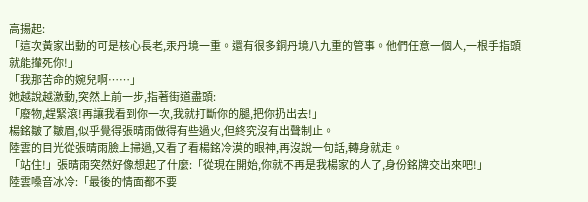高揚起:
「這次黃家出動的可是核心長老,汞丹境一重。還有很多銅丹境八九重的管事。他們任意一個人,一根手指頭就能攆死你!」
「我那苦命的婉兒啊……」
她越說越激動,突然上前一步,指著街道盡頭:
「廢物,趕緊滾!再讓我看到你一次,我就打斷你的腿,把你扔出去!」
楊銘皺了皺眉,似乎覺得張晴雨做得有些過火,但終究沒有出聲制止。
陸雲的目光從張晴雨臉上掃過,又看了看楊銘冷漠的眼神,再沒說一句話,轉身就走。
「站住!」張晴雨突然好像想起了什麼:「從現在開始,你就不再是我楊家的人了,身份銘牌交出來吧!」
陸雲嗓音冰冷:「最後的情面都不要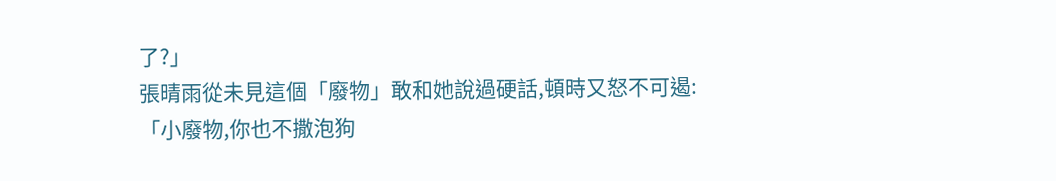了?」
張晴雨從未見這個「廢物」敢和她說過硬話,頓時又怒不可遏:
「小廢物,你也不撒泡狗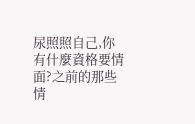尿照照自己,你有什麼資格要情面?之前的那些情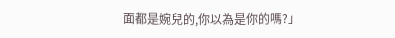面都是婉兒的,你以為是你的嗎?」